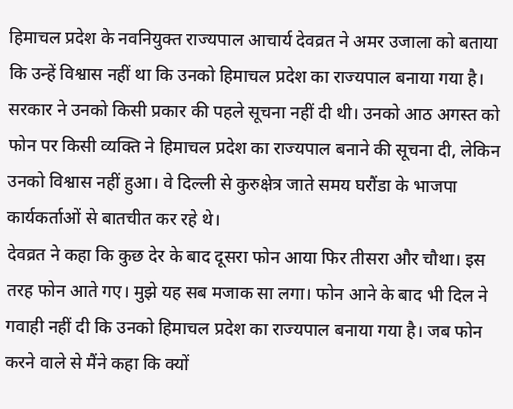हिमाचल प्रदेश के नवनियुक्त राज्यपाल आचार्य देवव्रत ने अमर उजाला को बताया कि उन्हें विश्वास नहीं था कि उनको हिमाचल प्रदेश का राज्यपाल बनाया गया है।
सरकार ने उनको किसी प्रकार की पहले सूचना नहीं दी थी। उनको आठ अगस्त को फोन पर किसी व्यक्ति ने हिमाचल प्रदेश का राज्यपाल बनाने की सूचना दी, लेकिन उनको विश्वास नहीं हुआ। वे दिल्ली से कुरुक्षेत्र जाते समय घरौंडा के भाजपा कार्यकर्ताओं से बातचीत कर रहे थे।
देवव्रत ने कहा कि कुछ देर के बाद दूसरा फोन आया फिर तीसरा और चौथा। इस तरह फोन आते गए। मुझे यह सब मजाक सा लगा। फोन आने के बाद भी दिल ने गवाही नहीं दी कि उनको हिमाचल प्रदेश का राज्यपाल बनाया गया है। जब फोन करने वाले से मैंने कहा कि क्यों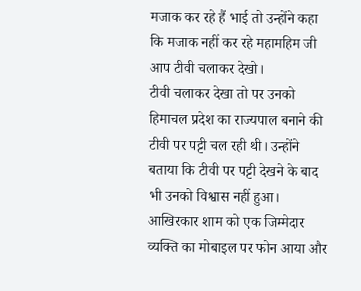मजाक कर रहे हैं भाई तो उन्होंने कहा कि मजाक नहीं कर रहे महामहिम जी आप टीवी चलाकर देखो।
टीवी चलाकर देखा तो पर उनको हिमाचल प्रदेश का राज्यपाल बनाने की टीवी पर पट्टी चल रही थी। उन्होंने बताया कि टीवी पर पट्टी देखने के बाद भी उनको विश्वास नहीं हुआ। आखिरकार शाम को एक जिम्मेदार व्यक्ति का मोबाइल पर फोन आया और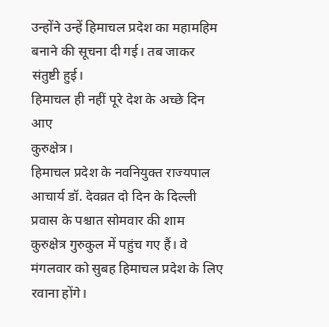उन्होंने उन्हें हिमाचल प्रदेश का महामहिम बनाने की सूचना दी गई। तब जाकर संतुष्टी हुई।
हिमाचल ही नहीं पूरे देश के अच्छे दिन आए
कुरुक्षेत्र।
हिमाचल प्रदेश के नवनियुक्त राज्यपाल आचार्य डॉ. देवव्रत दो दिन के दिल्ली
प्रवास के पश्चात सोमवार की शाम कुरुक्षेत्र गुरुकुल में पहुंच गए हैं। वे
मंगलवार को सुबह हिमाचल प्रदेश के लिए रवाना होंगे।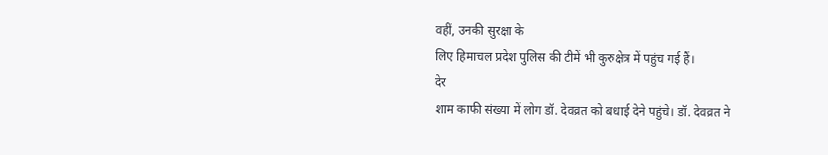वहीं, उनकी सुरक्षा के
लिए हिमाचल प्रदेश पुलिस की टीमें भी कुरुक्षेत्र में पहुंच गई हैं।
देर
शाम काफी संख्या में लोग डॉ. देवव्रत को बधाई देने पहुंचे। डॉ. देवव्रत ने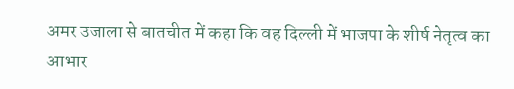अमर उजाला से बातचीत में कहा कि वह दिल्ली में भाजपा के शीर्ष नेतृत्व का
आभार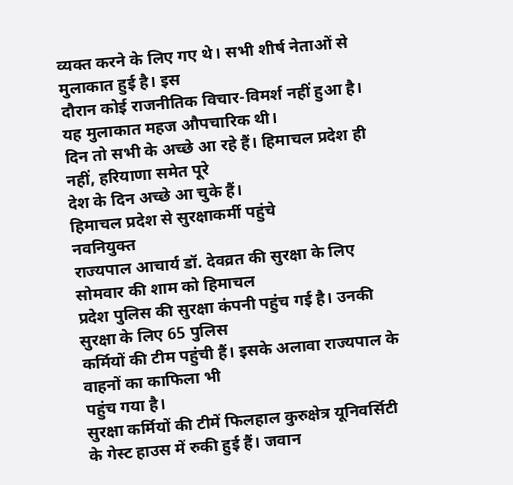व्यक्त करने के लिए गए थे। सभी शीर्ष नेताओं से मुलाकात हुई है। इस
दौरान कोई राजनीतिक विचार-विमर्श नहीं हुआ है।
यह मुलाकात महज औपचारिक थी।
दिन तो सभी के अच्छे आ रहे हैं। हिमाचल प्रदेश ही नहीं, हरियाणा समेत पूरे
देश के दिन अच्छे आ चुके हैं।
हिमाचल प्रदेश से सुरक्षाकर्मी पहुंचे
नवनियुक्त
राज्यपाल आचार्य डॉ. देवव्रत की सुरक्षा के लिए सोमवार की शाम को हिमाचल
प्रदेश पुलिस की सुरक्षा कंपनी पहुंच गई है। उनकी सुरक्षा के लिए 65 पुलिस
कर्मियों की टीम पहुंची हैं। इसके अलावा राज्यपाल के वाहनों का काफिला भी
पहुंच गया है।
सुरक्षा कर्मियों की टीमें फिलहाल कुरुक्षेत्र यूनिवर्सिटी
के गेस्ट हाउस में रुकी हुई हैं। जवान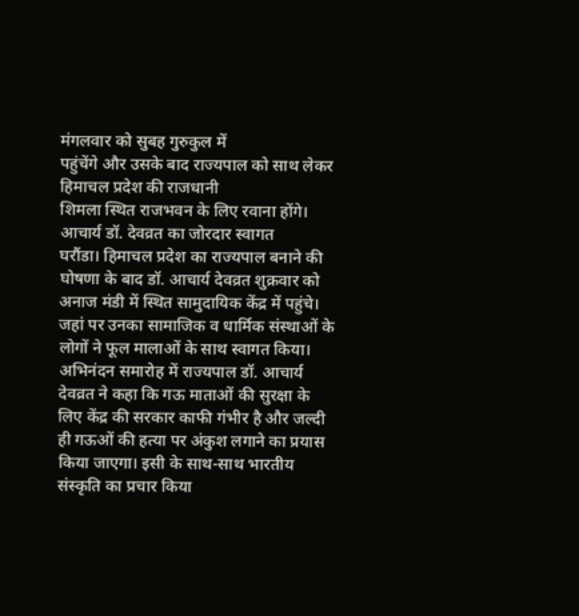मंगलवार को सुबह गुरुकुल में
पहुंचेंगे और उसके बाद राज्यपाल को साथ लेकर हिमाचल प्रदेश की राजधानी
शिमला स्थित राजभवन के लिए रवाना होंगे।
आचार्य डॉ. देवव्रत का जोरदार स्वागत
घरौंडा। हिमाचल प्रदेश का राज्यपाल बनाने की घोषणा के बाद डॉ. आचार्य देवव्रत शुक्रवार को अनाज मंडी में स्थित सामुदायिक केंद्र में पहुंचे। जहां पर उनका सामाजिक व धार्मिक संस्थाओं के लोगों ने फूल मालाओं के साथ स्वागत किया।
अभिनंदन समारोह में राज्यपाल डॉ. आचार्य देवव्रत ने कहा कि गऊ माताओं की सुरक्षा के लिए केंद्र की सरकार काफी गंभीर है और जल्दी ही गऊओं की हत्या पर अंकुश लगाने का प्रयास किया जाएगा। इसी के साथ-साथ भारतीय संस्कृति का प्रचार किया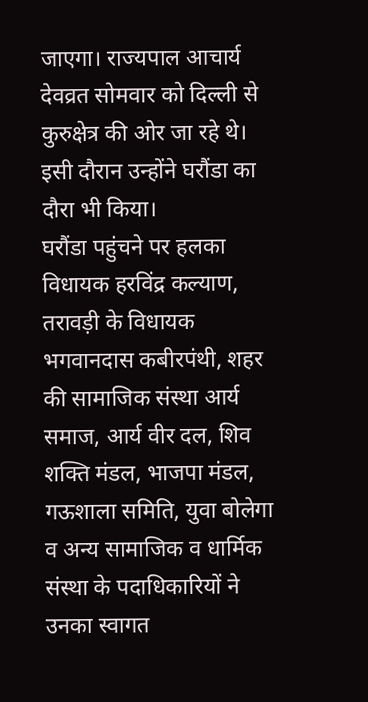जाएगा। राज्यपाल आचार्य देवव्रत सोमवार को दिल्ली से कुरुक्षेत्र की ओर जा रहे थे। इसी दौरान उन्होंने घरौंडा का दौरा भी किया।
घरौंडा पहुंचने पर हलका विधायक हरविंद्र कल्याण, तरावड़ी के विधायक भगवानदास कबीरपंथी, शहर की सामाजिक संस्था आर्य समाज, आर्य वीर दल, शिव शक्ति मंडल, भाजपा मंडल, गऊशाला समिति, युवा बोलेगा व अन्य सामाजिक व धार्मिक संस्था के पदाधिकारियों ने उनका स्वागत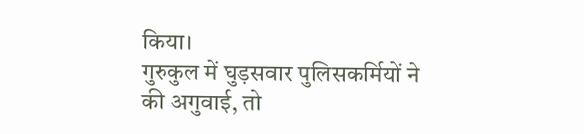किया।
गुरुकुल में घुड़सवार पुलिसकर्मियों ने की अगुवाई, तो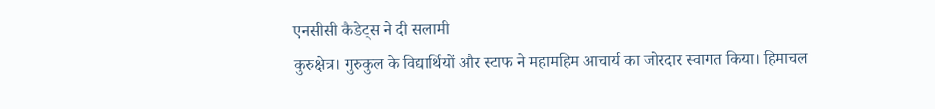एनसीसी कैडेट्स ने दी सलामी
कुरुक्षेत्र। गुरुकुल के विद्यार्थियों और स्टाफ ने महामहिम आचार्य का जोरदार स्वागत किया। हिमाचल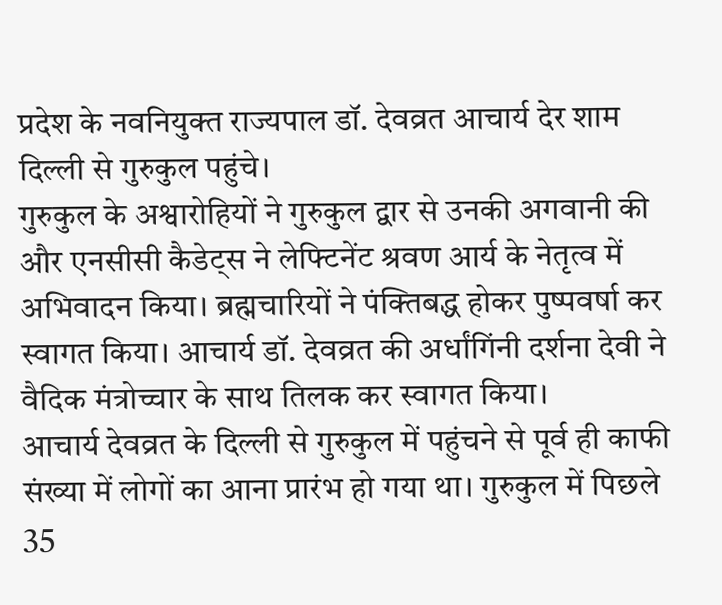प्रदेश के नवनियुक्त राज्यपाल डॉ. देवव्रत आचार्य देर शाम दिल्ली से गुरुकुल पहुंचे।
गुरुकुल के अश्वारोहियों ने गुरुकुल द्वार से उनकी अगवानी की और एनसीसी कैडेट्स ने लेफ्टिनेंट श्रवण आर्य के नेतृत्व में अभिवादन किया। ब्रह्मचारियों ने पंक्तिबद्ध होकर पुष्पवर्षा कर स्वागत किया। आचार्य डॉ. देवव्रत की अर्धांगिंनी दर्शना देवी ने वैदिक मंत्रोच्चार के साथ तिलक कर स्वागत किया।
आचार्य देवव्रत के दिल्ली से गुरुकुल में पहुंचने से पूर्व ही काफी संख्या में लोगों का आना प्रारंभ हो गया था। गुरुकुल में पिछले 35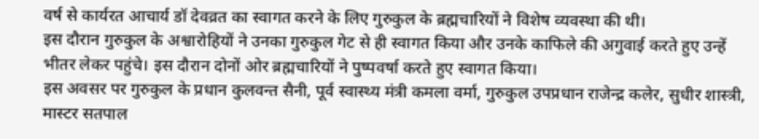वर्ष से कार्यरत आचार्य डॉ देवव्रत का स्वागत करने के लिए गुरुकुल के ब्रह्मचारियों ने विशेष व्यवस्था की थी।
इस दौरान गुरुकुल के अश्वारोहियों ने उनका गुरुकुल गेट से ही स्वागत किया और उनके काफिले की अगुवाई करते हुए उन्हें भीतर लेकर पहुंचे। इस दौरान दोनों ओर ब्रह्मचारियों ने पुष्पवर्षा करते हुए स्वागत किया।
इस अवसर पर गुरुकुल के प्रधान कुलवन्त सैनी, पूर्व स्वास्थ्य मंत्री कमला वर्मा, गुरुकुल उपप्रधान राजेन्द्र कलेर, सुधीर शास्त्री, मास्टर सतपाल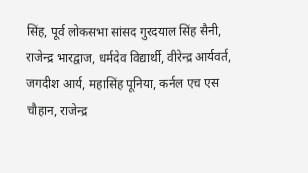सिंह, पूर्व लोकसभा सांसद गुरदयाल सिंह सैनी, राजेन्द्र भारद्वाज, धर्मदेव विद्यार्थी, वीरेन्द्र आर्यवर्त, जगदीश आर्य, महासिंह पूनिया, कर्नल एच एस चौहान, राजेन्द्र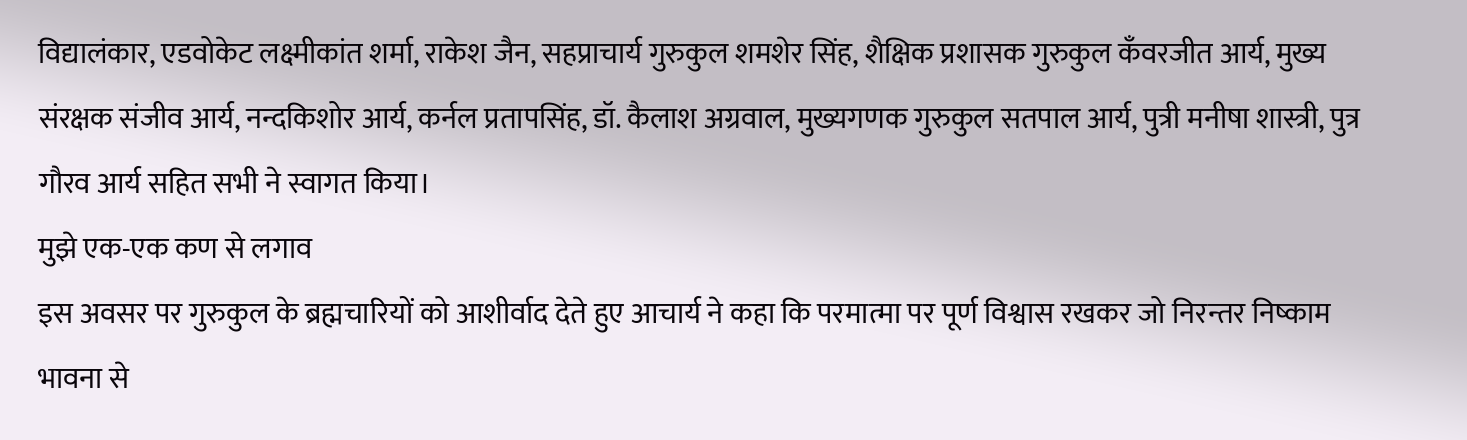विद्यालंकार, एडवोकेट लक्ष्मीकांत शर्मा, राकेश जैन, सहप्राचार्य गुरुकुल शमशेर सिंह, शैक्षिक प्रशासक गुरुकुल कँवरजीत आर्य, मुख्य संरक्षक संजीव आर्य, नन्दकिशोर आर्य, कर्नल प्रतापसिंह, डॉ. कैलाश अग्रवाल, मुख्यगणक गुरुकुल सतपाल आर्य, पुत्री मनीषा शास्त्री, पुत्र गौरव आर्य सहित सभी ने स्वागत किया।
मुझे एक-एक कण से लगाव
इस अवसर पर गुरुकुल के ब्रह्मचारियों को आशीर्वाद देते हुए आचार्य ने कहा कि परमात्मा पर पूर्ण विश्वास रखकर जो निरन्तर निष्काम भावना से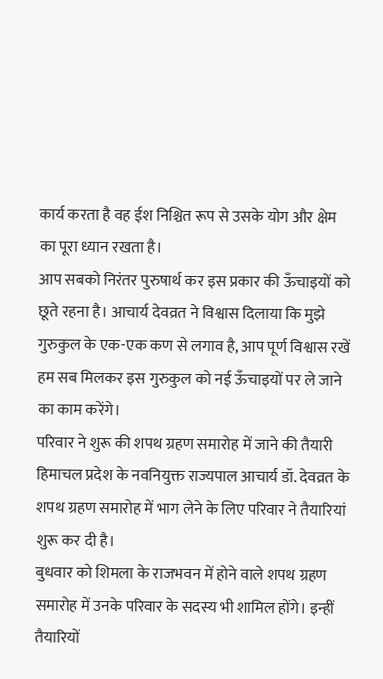कार्य करता है वह ईश निश्चित रूप से उसके योग और क्षेम का पूरा ध्यान रखता है।
आप सबको निरंतर पुरुषार्थ कर इस प्रकार की ऊँचाइयों को छूते रहना है। आचार्य देवव्रत ने विश्वास दिलाया कि मुझे गुरुकुल के एक-एक कण से लगाव है, आप पूर्ण विश्वास रखें हम सब मिलकर इस गुरुकुल को नई ऊँचाइयों पर ले जाने का काम करेंगे।
परिवार ने शुरू की शपथ ग्रहण समारोह में जाने की तैयारी
हिमाचल प्रदेश के नवनियुक्त राज्यपाल आचार्य डॉ. देवव्रत के शपथ ग्रहण समारोह में भाग लेने के लिए परिवार ने तैयारियां शुरू कर दी है।
बुधवार को शिमला के राजभवन में होने वाले शपथ ग्रहण समारोह में उनके परिवार के सदस्य भी शामिल होंगे। इन्हीं तैयारियों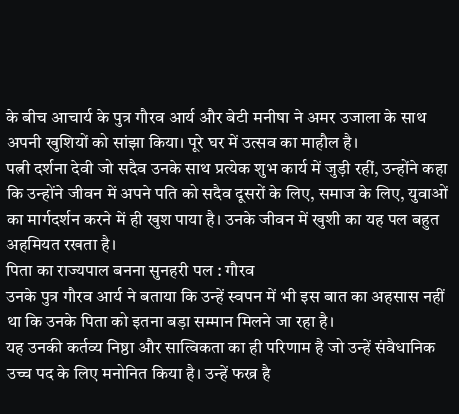के बीच आचार्य के पुत्र गौरव आर्य और बेटी मनीषा ने अमर उजाला के साथ अपनी खुशियों को सांझा किया। पूरे घर में उत्सव का माहौल है।
पत्नी दर्शना देवी जो सदैव उनके साथ प्रत्येक शुभ कार्य में जुड़ी रहीं, उन्होंने कहा कि उन्होंने जीवन में अपने पति को सदैव दूसरों के लिए, समाज के लिए, युवाओं का मार्गदर्शन करने में ही खुश पाया है। उनके जीवन में खुशी का यह पल बहुत अहमियत रखता है।
पिता का राज्यपाल बनना सुनहरी पल : गौरव
उनके पुत्र गौरव आर्य ने बताया कि उन्हें स्वपन में भी इस बात का अहसास नहीं था कि उनके पिता को इतना बड़ा सम्मान मिलने जा रहा है।
यह उनकी कर्तव्य निष्ठा और सात्विकता का ही परिणाम है जो उन्हें संवैधानिक उच्च पद के लिए मनोनित किया है। उन्हें फख्र है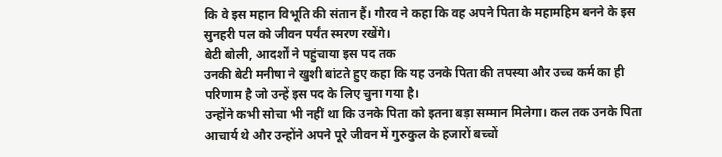कि वे इस महान विभूति की संतान हैं। गौरव ने कहा कि वह अपने पिता के महामहिम बनने के इस सुनहरी पल को जीवन पर्यंत स्मरण रखेंगे।
बेटी बोली, आदर्शों ने पहुंचाया इस पद तक
उनकी बेटी मनीषा ने खुशी बांटते हुए कहा कि यह उनके पिता की तपस्या और उच्च कर्म का ही परिणाम है जो उन्हें इस पद के लिए चुना गया है।
उन्होंने कभी सोचा भी नहीं था कि उनके पिता को इतना बड़ा सम्मान मिलेगा। कल तक उनके पिता आचार्य थे और उन्होंने अपने पूरे जीवन में गुरुकुल के हजारों बच्चों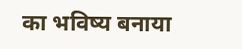का भविष्य बनाया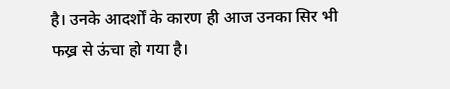है। उनके आदर्शों के कारण ही आज उनका सिर भी फख्र से ऊंचा हो गया है।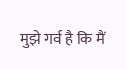मुझे गर्व है कि मैं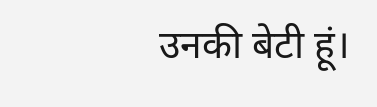उनकी बेटी हूं।